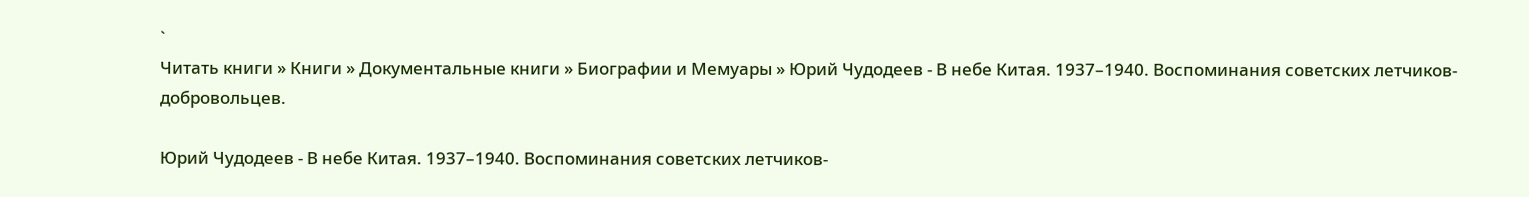`
Читать книги » Книги » Документальные книги » Биографии и Мемуары » Юрий Чудодеев - В небе Китая. 1937–1940. Воспоминания советских летчиков-добровольцев.

Юрий Чудодеев - В небе Китая. 1937–1940. Воспоминания советских летчиков-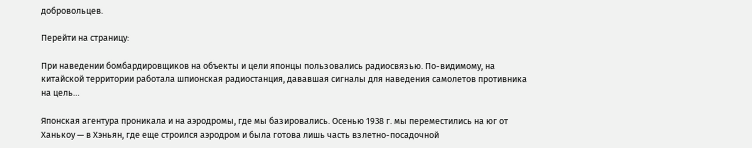добровольцев.

Перейти на страницу:

При наведении бомбардировщиков на объекты и цели японцы пользовались радиосвязью. По-видимому, на китайской территории работала шпионская радиостанция, дававшая сигналы для наведения самолетов противника на цель…

Японская агентура проникала и на аэродромы, где мы базировались. Осенью 1938 г. мы переместились на юг от Ханькоу — в Хэньян, где еще строился аэродром и была готова лишь часть взлетно-посадочной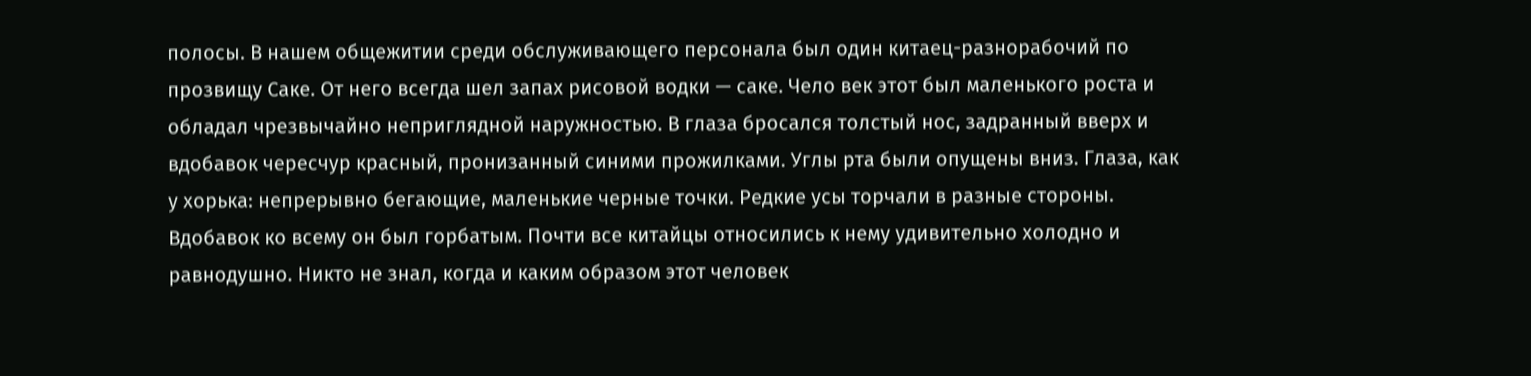полосы. В нашем общежитии среди обслуживающего персонала был один китаец-разнорабочий по прозвищу Саке. От него всегда шел запах рисовой водки — саке. Чело век этот был маленького роста и обладал чрезвычайно неприглядной наружностью. В глаза бросался толстый нос, задранный вверх и вдобавок чересчур красный, пронизанный синими прожилками. Углы рта были опущены вниз. Глаза, как у хорька: непрерывно бегающие, маленькие черные точки. Редкие усы торчали в разные стороны. Вдобавок ко всему он был горбатым. Почти все китайцы относились к нему удивительно холодно и равнодушно. Никто не знал, когда и каким образом этот человек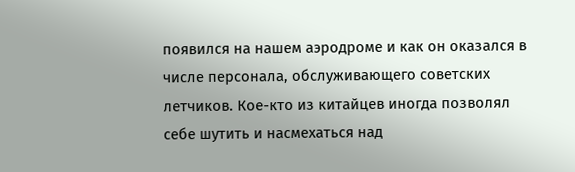появился на нашем аэродроме и как он оказался в числе персонала, обслуживающего советских летчиков. Кое-кто из китайцев иногда позволял себе шутить и насмехаться над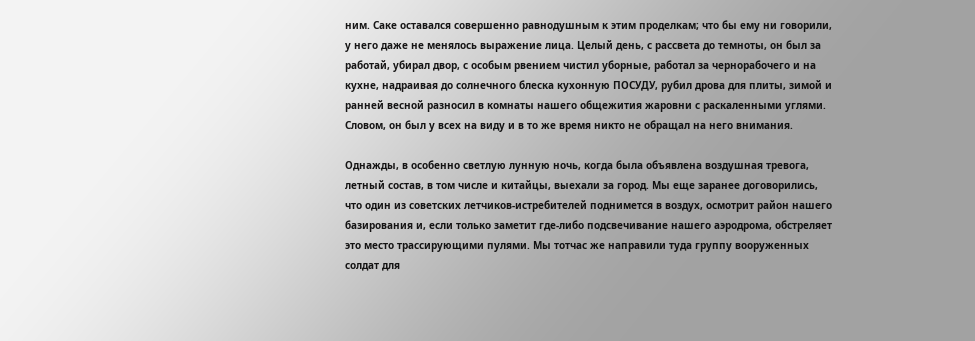ним. Саке оставался совершенно равнодушным к этим проделкам; что бы ему ни говорили, у него даже не менялось выражение лица. Целый день, с рассвета до темноты, он был за работай, убирал двор, с особым рвением чистил уборные, работал за чернорабочего и на кухне, надраивая до солнечного блеска кухонную ПОСУДУ, рубил дрова для плиты, зимой и ранней весной разносил в комнаты нашего общежития жаровни с раскаленными углями. Словом, он был у всех на виду и в то же время никто не обращал на него внимания.

Однажды, в особенно светлую лунную ночь, когда была объявлена воздушная тревога, летный состав, в том числе и китайцы, выехали за город. Мы еще заранее договорились, что один из советских летчиков-истребителей поднимется в воздух, осмотрит район нашего базирования и, если только заметит где-либо подсвечивание нашего аэродрома, обстреляет это место трассирующими пулями. Мы тотчас же направили туда группу вооруженных солдат для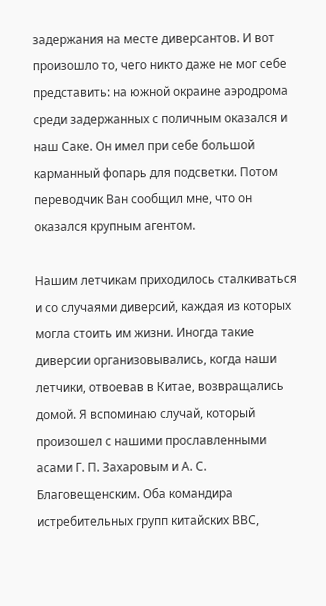задержания на месте диверсантов. И вот произошло то, чего никто даже не мог себе представить: на южной окраине аэродрома среди задержанных с поличным оказался и наш Саке. Он имел при себе большой карманный фопарь для подсветки. Потом переводчик Ван сообщил мне, что он оказался крупным агентом.

Нашим летчикам приходилось сталкиваться и со случаями диверсий, каждая из которых могла стоить им жизни. Иногда такие диверсии организовывались, когда наши летчики, отвоевав в Китае, возвращались домой. Я вспоминаю случай, который произошел с нашими прославленными асами Г. П. Захаровым и А. С. Благовещенским. Оба командира истребительных групп китайских ВВС,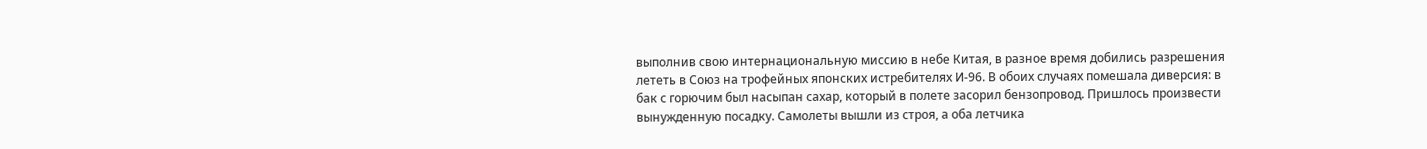выполнив свою интернациональную миссию в небе Китая, в разное время добились разрешения лететь в Союз на трофейных японских истребителях И-96. В обоих случаях помешала диверсия: в бак с горючим был насыпан сахар, который в полете засорил бензопровод. Пришлось произвести вынужденную посадку. Самолеты вышли из строя, а оба летчика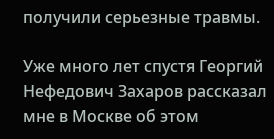получили серьезные травмы.

Уже много лет спустя Георгий Нефедович Захаров рассказал мне в Москве об этом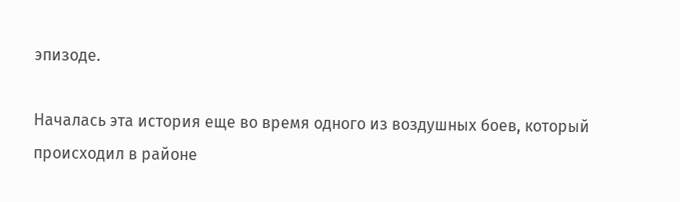эпизоде.

Началась эта история еще во время одного из воздушных боев, который происходил в районе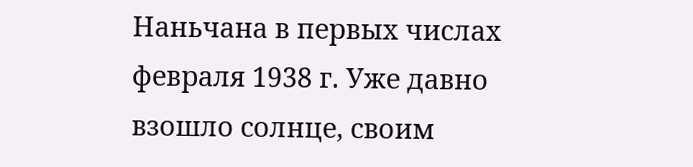Наньчана в первых числах февраля 1938 г. Уже давно взошло солнце, своим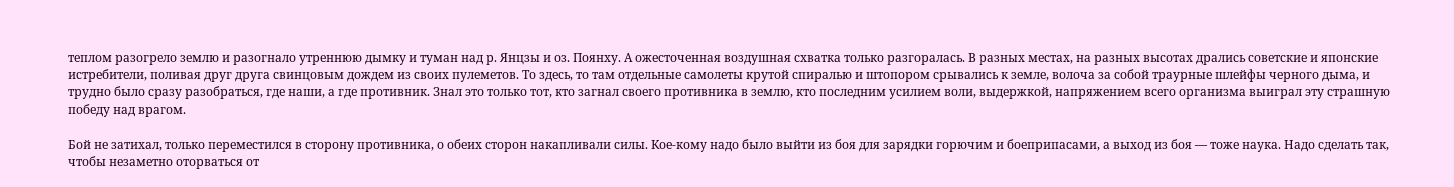теплом разогрело землю и разогнало утреннюю дымку и туман над р. Янцзы и оз. Поянху. А ожесточенная воздушная схватка только разгоралась. В разных местах, на разных высотах дрались советские и японские истребители, поливая друг друга свинцовым дождем из своих пулеметов. То здесь, то там отдельные самолеты крутой спиралью и штопором срывались к земле, волоча за собой траурные шлейфы черного дыма, и трудно было сразу разобраться, где наши, а где противник. Знал это только тот, кто загнал своего противника в землю, кто последним усилием воли, выдержкой, напряжением всего организма выиграл эту страшную победу над врагом.

Бой не затихал, только переместился в сторону противника, о обеих сторон накапливали силы. Кое-кому надо было выйти из боя для зарядки горючим и боеприпасами, а выход из боя — тоже наука. Надо сделать так, чтобы незаметно оторваться от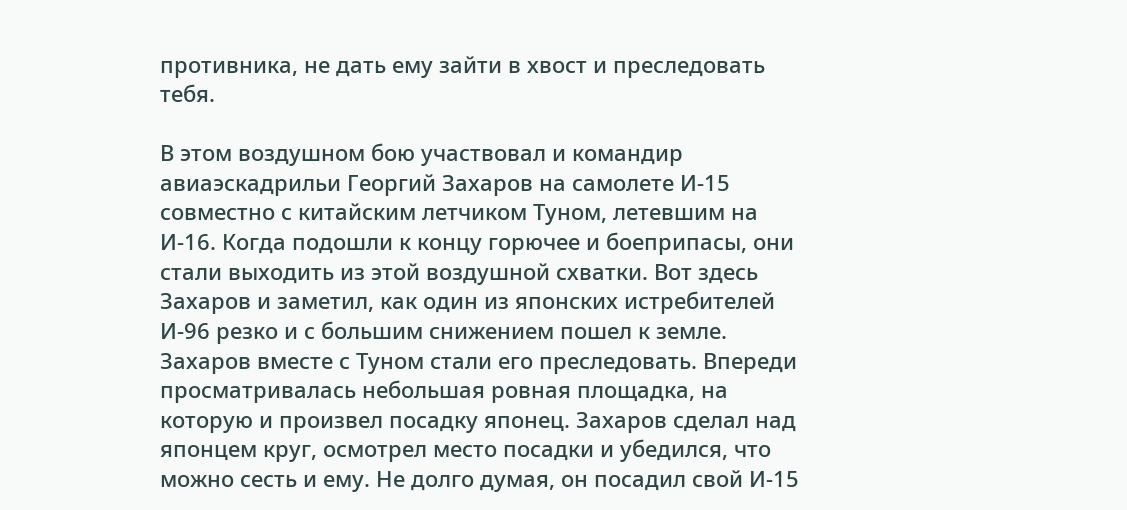противника, не дать ему зайти в хвост и преследовать тебя.

В этом воздушном бою участвовал и командир авиаэскадрильи Георгий Захаров на самолете И-15 совместно с китайским летчиком Туном, летевшим на И-16. Когда подошли к концу горючее и боеприпасы, они стали выходить из этой воздушной схватки. Вот здесь Захаров и заметил, как один из японских истребителей И-96 резко и с большим снижением пошел к земле. Захаров вместе с Туном стали его преследовать. Впереди просматривалась небольшая ровная площадка, на которую и произвел посадку японец. Захаров сделал над японцем круг, осмотрел место посадки и убедился, что можно сесть и ему. Не долго думая, он посадил свой И-15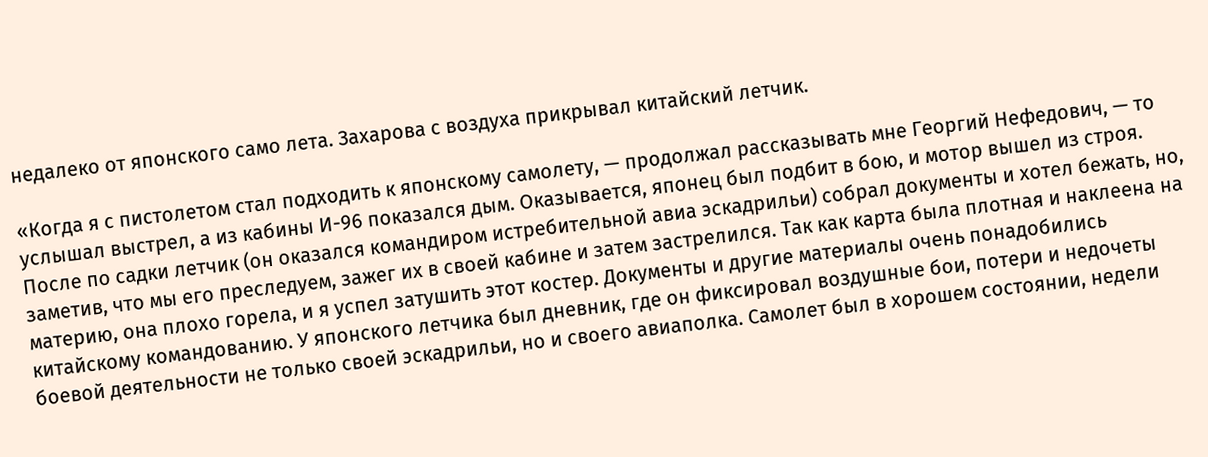недалеко от японского само лета. Захарова с воздуха прикрывал китайский летчик.

«Когда я с пистолетом стал подходить к японскому самолету, — продолжал рассказывать мне Георгий Нефедович, — то услышал выстрел, а из кабины И-96 показался дым. Оказывается, японец был подбит в бою, и мотор вышел из строя. После по садки летчик (он оказался командиром истребительной авиа эскадрильи) собрал документы и хотел бежать, но, заметив, что мы его преследуем, зажег их в своей кабине и затем застрелился. Так как карта была плотная и наклеена на материю, она плохо горела, и я успел затушить этот костер. Документы и другие материалы очень понадобились китайскому командованию. У японского летчика был дневник, где он фиксировал воздушные бои, потери и недочеты боевой деятельности не только своей эскадрильи, но и своего авиаполка. Самолет был в хорошем состоянии, недели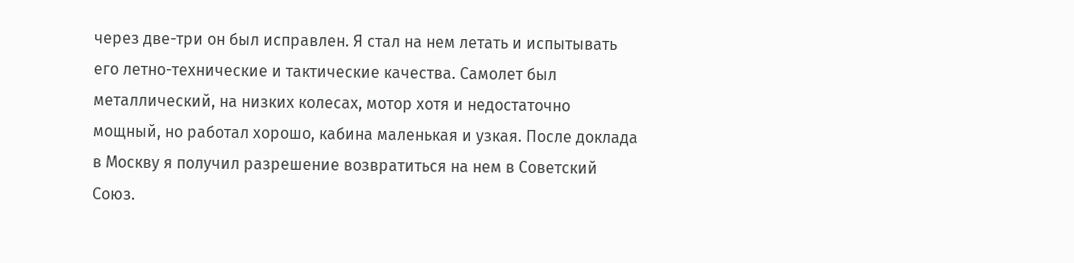через две-три он был исправлен. Я стал на нем летать и испытывать его летно-технические и тактические качества. Самолет был металлический, на низких колесах, мотор хотя и недостаточно мощный, но работал хорошо, кабина маленькая и узкая. После доклада в Москву я получил разрешение возвратиться на нем в Советский Союз.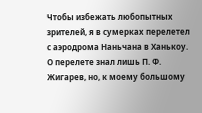Чтобы избежать любопытных зрителей, я в сумерках перелетел с аэродрома Наньчана в Ханькоу. О перелете знал лишь П. Ф. Жигарев, но, к моему большому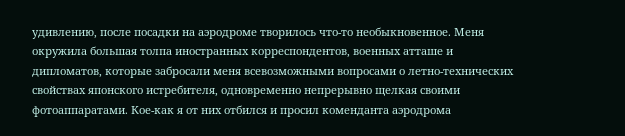удивлению, после посадки на аэродроме творилось что-то необыкновенное. Меня окружила большая толпа иностранных корреспондентов, военных атташе и дипломатов, которые забросали меня всевозможными вопросами о летно-технических свойствах японского истребителя, одновременно непрерывно щелкая своими фотоаппаратами. Кое-как я от них отбился и просил коменданта аэродрома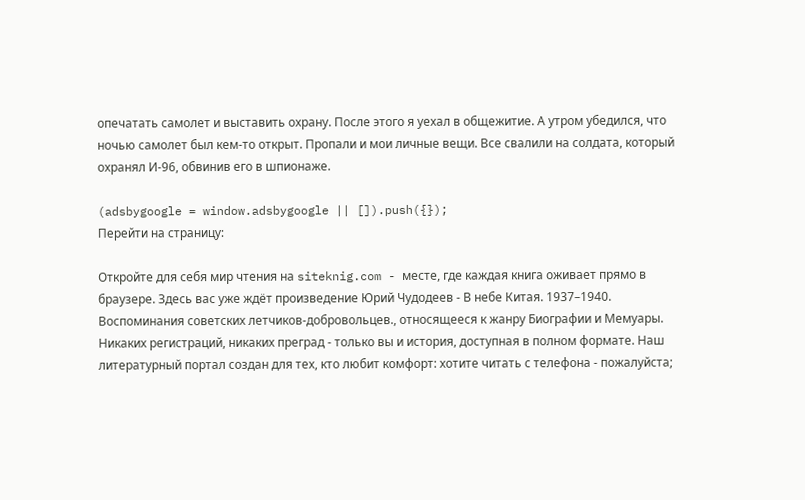опечатать самолет и выставить охрану. После этого я уехал в общежитие. А утром убедился, что ночью самолет был кем-то открыт. Пропали и мои личные вещи. Все свалили на солдата, который охранял И-96, обвинив его в шпионаже.

(adsbygoogle = window.adsbygoogle || []).push({});
Перейти на страницу:

Откройте для себя мир чтения на siteknig.com - месте, где каждая книга оживает прямо в браузере. Здесь вас уже ждёт произведение Юрий Чудодеев - В небе Китая. 1937–1940. Воспоминания советских летчиков-добровольцев., относящееся к жанру Биографии и Мемуары. Никаких регистраций, никаких преград - только вы и история, доступная в полном формате. Наш литературный портал создан для тех, кто любит комфорт: хотите читать с телефона - пожалуйста;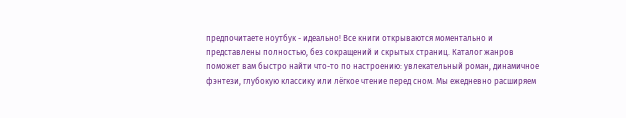предпочитаете ноутбук - идеально! Все книги открываются моментально и представлены полностью, без сокращений и скрытых страниц. Каталог жанров поможет вам быстро найти что-то по настроению: увлекательный роман, динамичное фэнтези, глубокую классику или лёгкое чтение перед сном. Мы ежедневно расширяем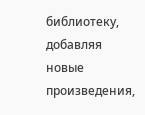библиотеку, добавляя новые произведения,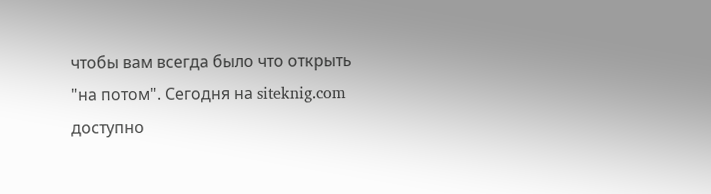чтобы вам всегда было что открыть "на потом". Сегодня на siteknig.com доступно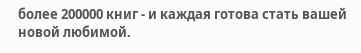более 200000 книг - и каждая готова стать вашей новой любимой.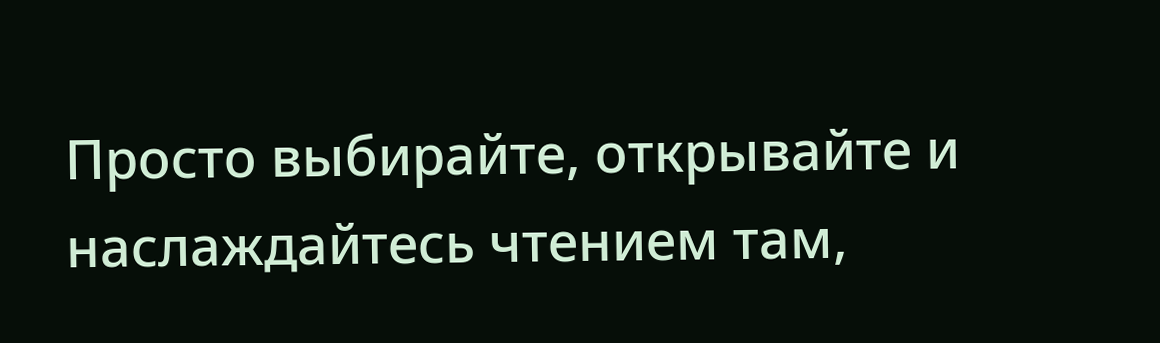Просто выбирайте, открывайте и наслаждайтесь чтением там,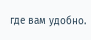где вам удобно.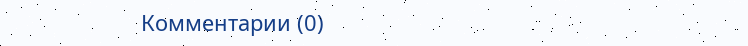Комментарии (0)